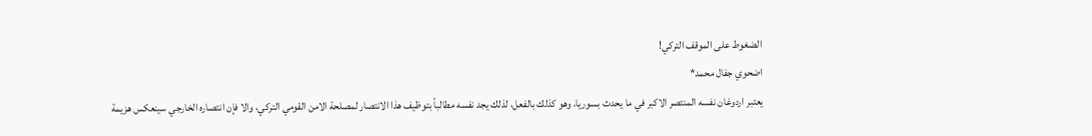الضغوط على الموقف التركي!
اضحوي جفال محمد*
يعتبر اردوغان نفسه المنتصر الاكبر في ما يحدث بسوريا، وهو كذلك بالفعل، لذلك يجد نفسه مطالباً بتوظيف هذا الانتصار لمصلحة الامن القومي التركي، والا فإن انتصاره الخارجي سينعكس هزيمة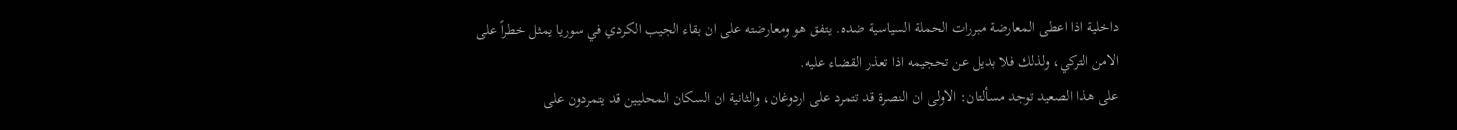داخلية اذا اعطى المعارضة مبررات الحملة السياسية ضده. يتفق هو ومعارضته على ان بقاء الجيب الكردي في سوريا يمثل خطراً على الامن التركي، ولذلك فلا بديل عن تحجيمه اذا تعذر القضاء عليه.
على هذا الصعيد توجد مسألتان: الاولى ان النصرة قد تتمرد على اردوغان، والثانية ان السكان المحليين قد يتمردون على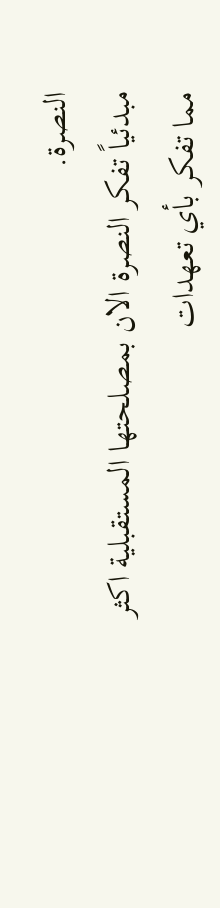النصرة.
مبدئياً تفكر النصرة الان بمصلحتها المستقبلية اكثر مما تفكر بأي تعهدات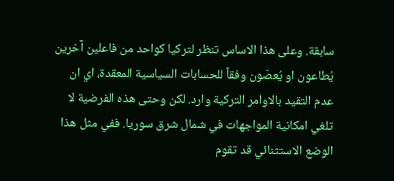سابقة. وعلى هذا الاساس تنظر لتركيا كواحد من فاعلين آخرين يُطاعون او يُعصَون وفقاً للحسابات السياسية المعقدة، اي ان عدم التقيد بالاوامر التركية وارد. لكن وحتى هذه الفرضية لا تلغي امكانية المواجهات في شمال شرق سوريا. ففي مثل هذا الوضع الاستثنائي قد تقوم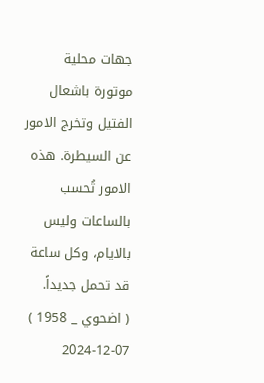جهات محلية موتورة باشعال الفتيل وتخرج الامور عن السيطرة. هذه الامور تُحسب بالساعات وليس بالايام، وكل ساعة قد تحمل جديداً.
( اضحوي _ 1958 )
2024-12-07